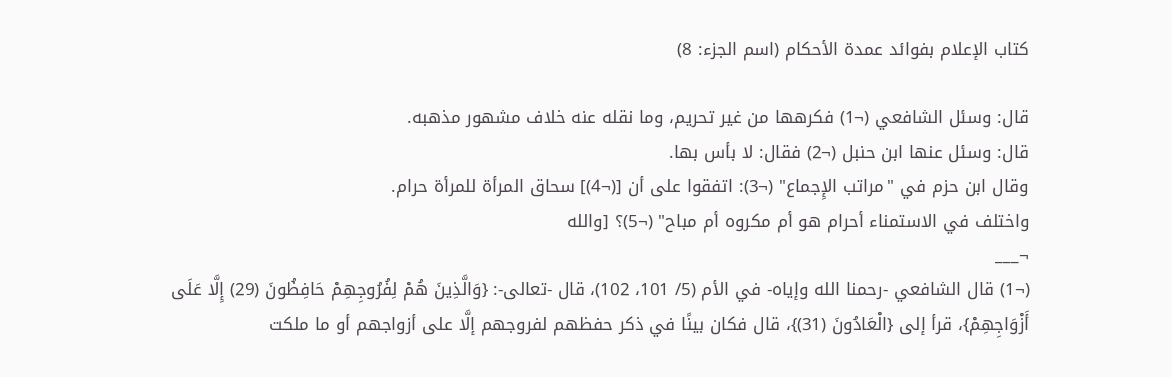كتاب الإعلام بفوائد عمدة الأحكام (اسم الجزء: 8)

قال: وسئل الشافعي (¬1) فكرهها من غير تحريم، وما نقله عنه خلاف مشهور مذهبه.
قال: وسئل عنها ابن حنبل (¬2) فقال: لا بأس بها.
وقال ابن حزم في "مراتب الإِجماع" (¬3): اتفقوا على أن [(¬4)] سحاق المرأة للمرأة حرام.
واختلف في الاستمناء أحرام هو أم مكروه أم مباح" (¬5)؟ [والله
¬___
(¬1) قال الشافعي -رحمنا الله وإياه- في الأم (5/ 101، 102)، قال -تعالى-: {وَالَّذِينَ هُمْ لِفُرُوجِهِمْ حَافِظُونَ (29) إِلَّا عَلَى أَزْوَاجِهِمْ}، قرأ إلى {الْعَادُونَ (31)}، قال فكان بينًا في ذكر حفظهم لفروجهم إلَّا على أزواجهم أو ما ملكت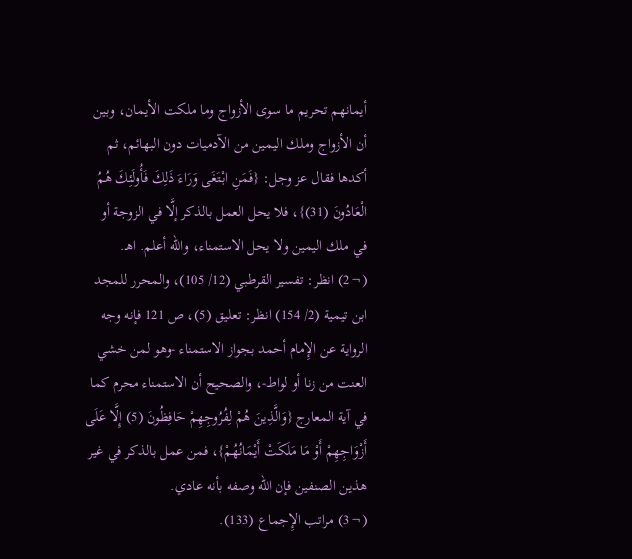أيمانهم تحريم ما سوى الأزواج وما ملكت الأيمان، وبين أن الأزواج وملك اليمين من الآدميات دون البهائم، ثم أكدها فقال عز وجل: {فَمَنِ ابْتَغَى وَرَاءَ ذَلِكَ فَأُولَئِكَ هُمُ الْعَادُونَ (31)}، فلا يحل العمل بالذكر إلَّا في الزوجة أو في ملك اليمين ولا يحل الاستمناء، والله أعلم. اهـ.
(¬2) انظر: تفسير القرطبي (12/ 105)، والمحرر للمجد ابن تيمية (2/ 154) انظر: تعليق (5)، ص 121 فإنه وجه الرواية عن الإِمام أحمد بجواز الاستمناء -وهو لمن خشي العنت من زنا أو لواط-، والصحيح أن الاستمناء محرم كما في آية المعارج {وَالَّذِينَ هُمْ لِفُرُوجِهِمْ حَافِظُونَ (5) إِلَّا عَلَى أَزْوَاجِهِمْ أَوْ مَا مَلَكَتْ أَيْمَانُهُمْ}، فمن عمل بالذكر في غير هذين الصنفين فإن الله وصفه بأنه عادي.
(¬3) مراتب الإِجماع (133).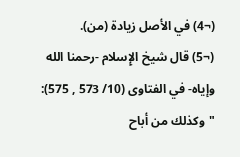(¬4) في الأصل زيادة (من).
(¬5) قال شيخ الإِسلام -رحمنا الله وإياه- في الفتاوى (10/ 573 , 575): "وكذلك من أباح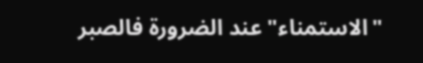"الاستمناء" عند الضرورة فالصبر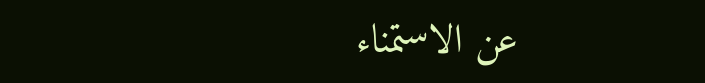عن الاستمناء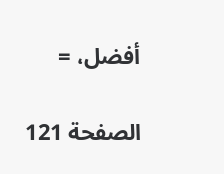أفضل، =

الصفحة 121